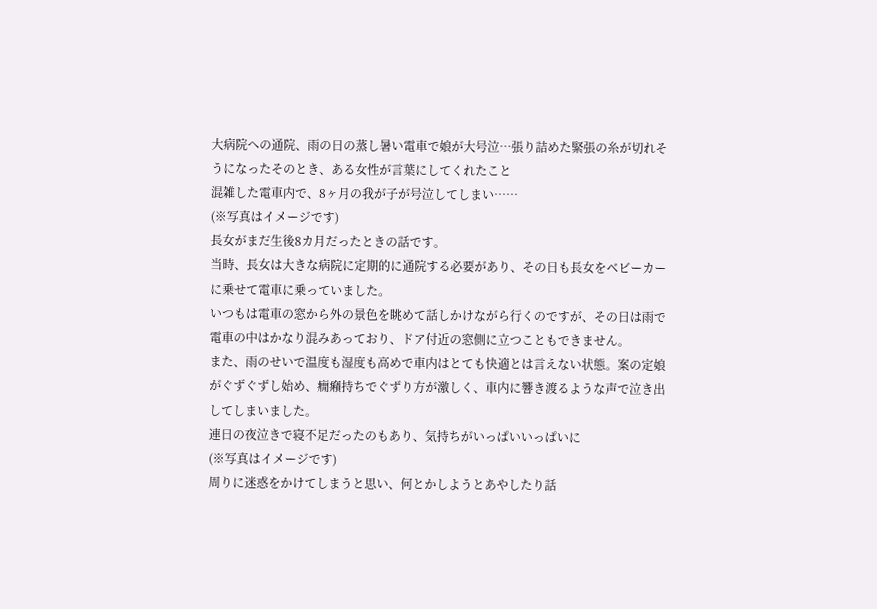大病院への通院、雨の日の蒸し暑い電車で娘が大号泣…張り詰めた緊張の糸が切れそうになったそのとき、ある女性が言葉にしてくれたこと
混雑した電車内で、8ヶ月の我が子が号泣してしまい……
(※写真はイメージです)
長女がまだ生後8カ月だったときの話です。
当時、長女は大きな病院に定期的に通院する必要があり、その日も長女をベビーカーに乗せて電車に乗っていました。
いつもは電車の窓から外の景色を眺めて話しかけながら行くのですが、その日は雨で電車の中はかなり混みあっており、ドア付近の窓側に立つこともできません。
また、雨のせいで温度も湿度も高めで車内はとても快適とは言えない状態。案の定娘がぐずぐずし始め、癇癪持ちでぐずり方が激しく、車内に響き渡るような声で泣き出してしまいました。
連日の夜泣きで寝不足だったのもあり、気持ちがいっぱいいっぱいに
(※写真はイメージです)
周りに迷惑をかけてしまうと思い、何とかしようとあやしたり話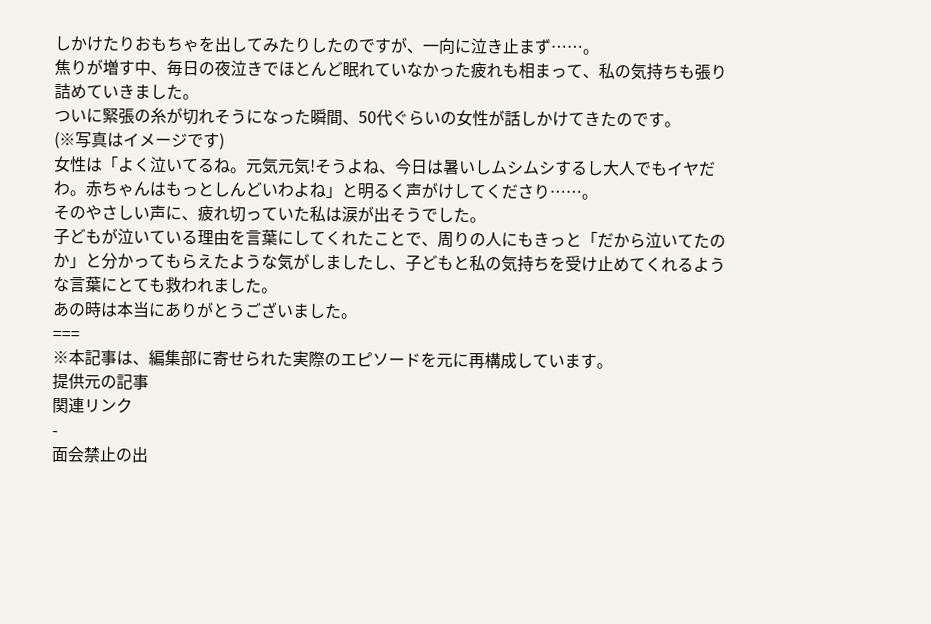しかけたりおもちゃを出してみたりしたのですが、一向に泣き止まず……。
焦りが増す中、毎日の夜泣きでほとんど眠れていなかった疲れも相まって、私の気持ちも張り詰めていきました。
ついに緊張の糸が切れそうになった瞬間、50代ぐらいの女性が話しかけてきたのです。
(※写真はイメージです)
女性は「よく泣いてるね。元気元気!そうよね、今日は暑いしムシムシするし大人でもイヤだわ。赤ちゃんはもっとしんどいわよね」と明るく声がけしてくださり……。
そのやさしい声に、疲れ切っていた私は涙が出そうでした。
子どもが泣いている理由を言葉にしてくれたことで、周りの人にもきっと「だから泣いてたのか」と分かってもらえたような気がしましたし、子どもと私の気持ちを受け止めてくれるような言葉にとても救われました。
あの時は本当にありがとうございました。
===
※本記事は、編集部に寄せられた実際のエピソードを元に再構成しています。
提供元の記事
関連リンク
-
面会禁止の出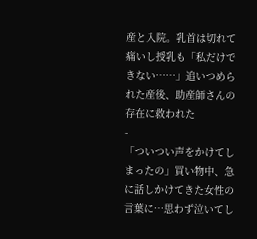産と入院。乳首は切れて痛いし授乳も「私だけできない……」追いつめられた産後、助産師さんの存在に救われた
-
「ついつい声をかけてしまったの」買い物中、急に話しかけてきた女性の言葉に…思わず泣いてし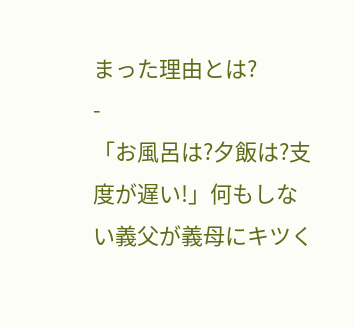まった理由とは?
-
「お風呂は?夕飯は?支度が遅い!」何もしない義父が義母にキツく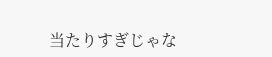当たりすぎじゃな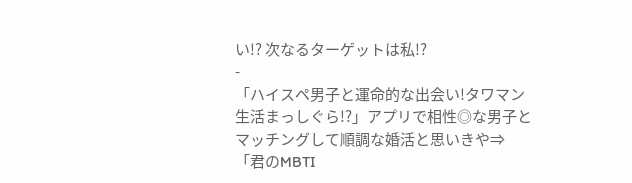い!? 次なるターゲットは私!?
-
「ハイスペ男子と運命的な出会い!タワマン生活まっしぐら!?」アプリで相性◎な男子とマッチングして順調な婚活と思いきや⇒「君のMBTI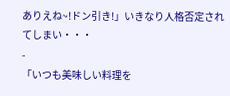ありえね~!ドン引き!」いきなり人格否定されてしまい・・・
-
「いつも美味しい料理を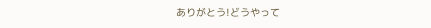ありがとう!どうやって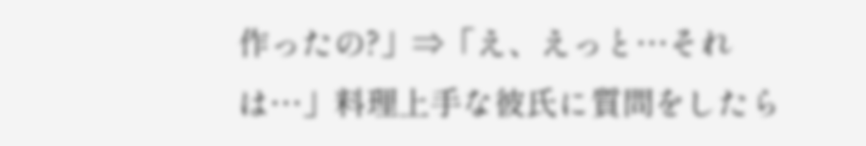作ったの?」⇒「え、えっと…それは…」料理上手な彼氏に質問をしたら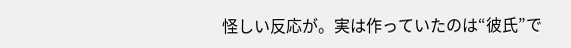怪しい反応が。実は作っていたのは“彼氏”で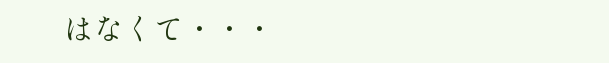はなくて・・・